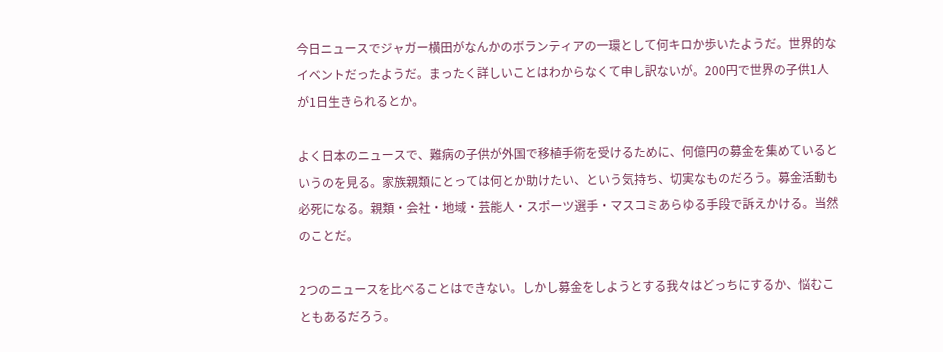今日ニュースでジャガー横田がなんかのボランティアの一環として何キロか歩いたようだ。世界的なイベントだったようだ。まったく詳しいことはわからなくて申し訳ないが。200円で世界の子供1人が1日生きられるとか。

よく日本のニュースで、難病の子供が外国で移植手術を受けるために、何億円の募金を集めているというのを見る。家族親類にとっては何とか助けたい、という気持ち、切実なものだろう。募金活動も必死になる。親類・会社・地域・芸能人・スポーツ選手・マスコミあらゆる手段で訴えかける。当然のことだ。

2つのニュースを比べることはできない。しかし募金をしようとする我々はどっちにするか、悩むこともあるだろう。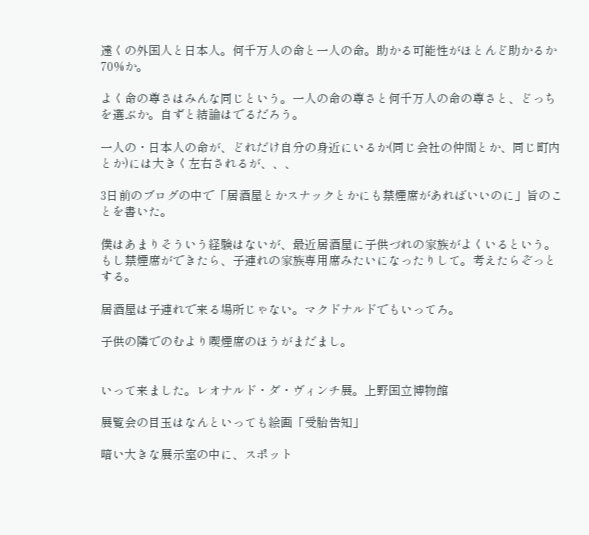遠くの外国人と日本人。何千万人の命と一人の命。助かる可能性がほとんど助かるか70%か。

よく命の尊さはみんな同じという。一人の命の尊さと何千万人の命の尊さと、どっちを選ぶか。自ずと結論はでるだろう。

一人の・日本人の命が、どれだけ自分の身近にいるか(同じ会社の仲間とか、同じ町内とか)には大きく左右されるが、、、

3日前のブログの中で「居酒屋とかスナックとかにも禁煙席があればいいのに」旨のことを書いた。

僕はあまりそういう経験はないが、最近居酒屋に子供づれの家族がよくいるという。もし禁煙席ができたら、子連れの家族専用席みたいになったりして。考えたらぞっとする。

居酒屋は子連れで来る場所じゃない。マクドナルドでもいってろ。

子供の隣でのむより喫煙席のほうがまだまし。


いって来ました。レオナルド・ダ・ヴィンチ展。上野国立博物館

展覧会の目玉はなんといっても絵画「受胎告知」

暗い大きな展示室の中に、スポット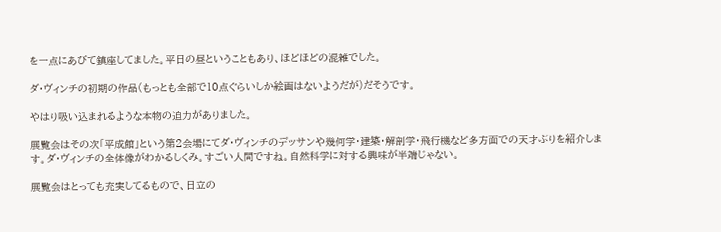を一点にあびて鎮座してました。平日の昼ということもあり、ほどほどの混雑でした。

ダ・ヴィンチの初期の作品(もっとも全部で10点ぐらいしか絵画はないようだが)だそうです。

やはり吸い込まれるような本物の迫力がありました。

展覧会はその次「平成館」という第2会場にてダ・ヴィンチのデッサンや幾何学・建築・解剖学・飛行機など多方面での天才ぶりを紹介します。ダ・ヴィンチの全体像がわかるしくみ。すごい人間ですね。自然科学に対する興味が半端じゃない。

展覧会はとっても充実してるもので、日立の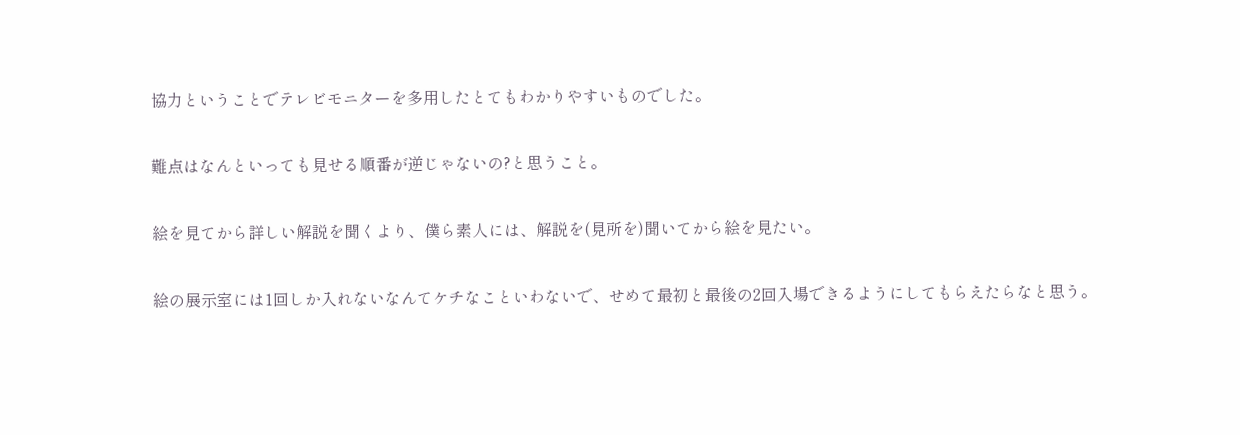協力ということでテレビモニターを多用したとてもわかりやすいものでした。

難点はなんといっても見せる順番が逆じゃないの?と思うこと。

絵を見てから詳しい解説を聞くより、僕ら素人には、解説を(見所を)聞いてから絵を見たい。

絵の展示室には1回しか入れないなんてケチなこといわないで、せめて最初と最後の2回入場できるようにしてもらえたらなと思う。